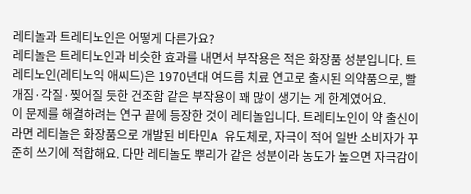레티놀과 트레티노인은 어떻게 다른가요?
레티놀은 트레티노인과 비슷한 효과를 내면서 부작용은 적은 화장품 성분입니다. 트레티노인(레티노익 애씨드)은 1970년대 여드름 치료 연고로 출시된 의약품으로, 빨개짐·각질·찢어질 듯한 건조함 같은 부작용이 꽤 많이 생기는 게 한계였어요.
이 문제를 해결하려는 연구 끝에 등장한 것이 레티놀입니다. 트레티노인이 약 출신이라면 레티놀은 화장품으로 개발된 비타민A 유도체로, 자극이 적어 일반 소비자가 꾸준히 쓰기에 적합해요. 다만 레티놀도 뿌리가 같은 성분이라 농도가 높으면 자극감이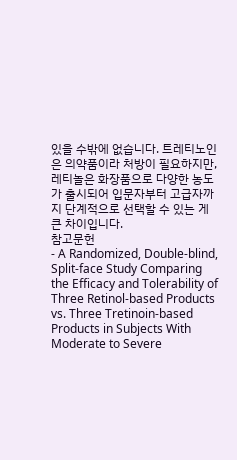있을 수밖에 없습니다. 트레티노인은 의약품이라 처방이 필요하지만, 레티놀은 화장품으로 다양한 농도가 출시되어 입문자부터 고급자까지 단계적으로 선택할 수 있는 게 큰 차이입니다.
참고문헌
- A Randomized, Double-blind, Split-face Study Comparing the Efficacy and Tolerability of Three Retinol-based Products vs. Three Tretinoin-based Products in Subjects With Moderate to Severe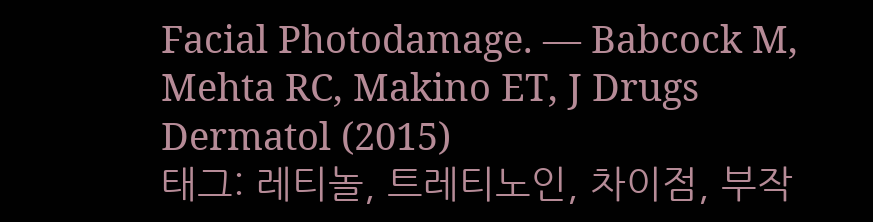Facial Photodamage. — Babcock M, Mehta RC, Makino ET, J Drugs Dermatol (2015)
태그: 레티놀, 트레티노인, 차이점, 부작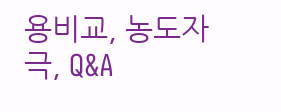용비교, 농도자극, Q&A